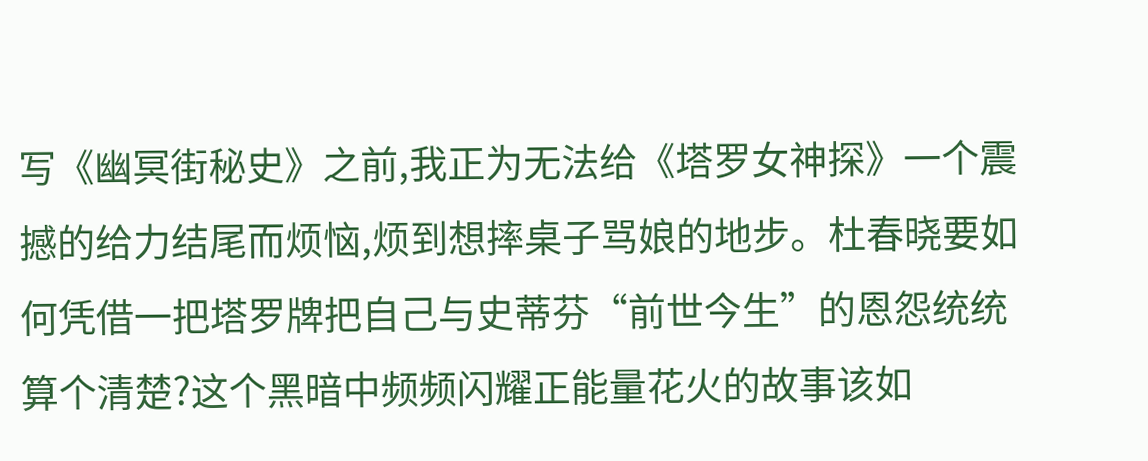写《幽冥街秘史》之前,我正为无法给《塔罗女神探》一个震撼的给力结尾而烦恼,烦到想摔桌子骂娘的地步。杜春晓要如何凭借一把塔罗牌把自己与史蒂芬“前世今生”的恩怨统统算个清楚?这个黑暗中频频闪耀正能量花火的故事该如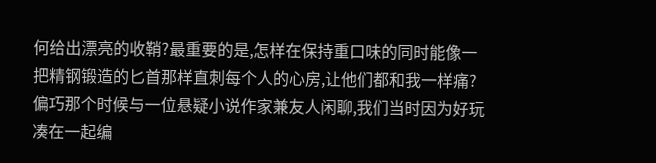何给出漂亮的收鞘?最重要的是,怎样在保持重口味的同时能像一把精钢锻造的匕首那样直刺每个人的心房,让他们都和我一样痛?偏巧那个时候与一位悬疑小说作家兼友人闲聊,我们当时因为好玩凑在一起编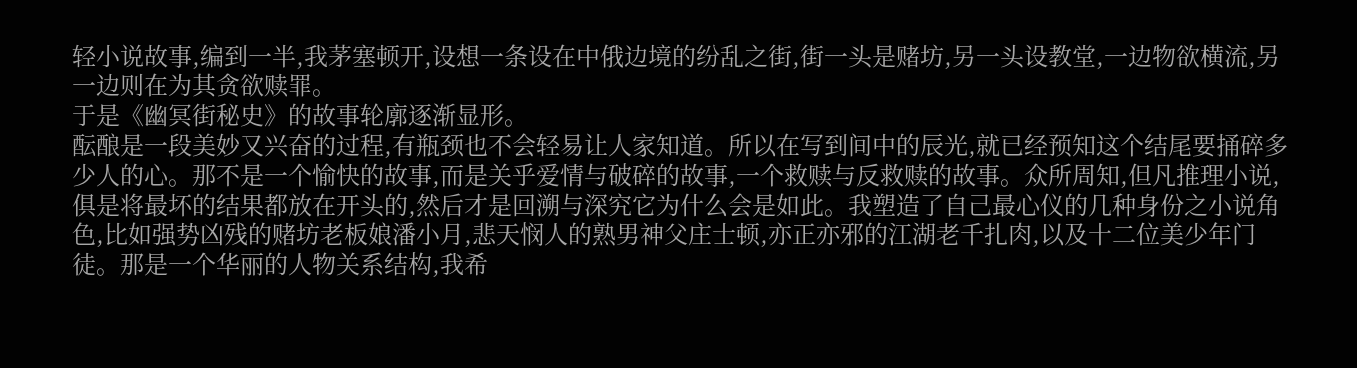轻小说故事,编到一半,我茅塞顿开,设想一条设在中俄边境的纷乱之街,街一头是赌坊,另一头设教堂,一边物欲横流,另一边则在为其贪欲赎罪。
于是《幽冥街秘史》的故事轮廓逐渐显形。
酝酿是一段美妙又兴奋的过程,有瓶颈也不会轻易让人家知道。所以在写到间中的辰光,就已经预知这个结尾要捅碎多少人的心。那不是一个愉快的故事,而是关乎爱情与破碎的故事,一个救赎与反救赎的故事。众所周知,但凡推理小说,俱是将最坏的结果都放在开头的,然后才是回溯与深究它为什么会是如此。我塑造了自己最心仪的几种身份之小说角色,比如强势凶残的赌坊老板娘潘小月,悲天悯人的熟男神父庄士顿,亦正亦邪的江湖老千扎肉,以及十二位美少年门徒。那是一个华丽的人物关系结构,我希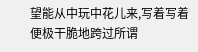望能从中玩中花儿来,写着写着便极干脆地跨过所谓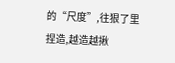的“尺度”,往狠了里捏造,越造越揪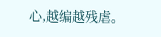心,越编越残虐。